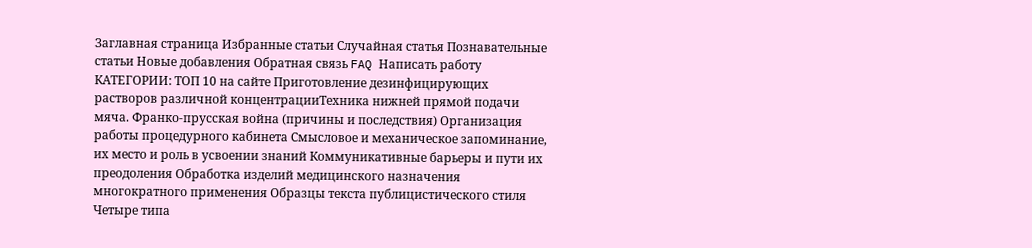Заглавная страница Избранные статьи Случайная статья Познавательные статьи Новые добавления Обратная связь FAQ Написать работу КАТЕГОРИИ: ТОП 10 на сайте Приготовление дезинфицирующих растворов различной концентрацииТехника нижней прямой подачи мяча. Франко-прусская война (причины и последствия) Организация работы процедурного кабинета Смысловое и механическое запоминание, их место и роль в усвоении знаний Коммуникативные барьеры и пути их преодоления Обработка изделий медицинского назначения многократного применения Образцы текста публицистического стиля Четыре типа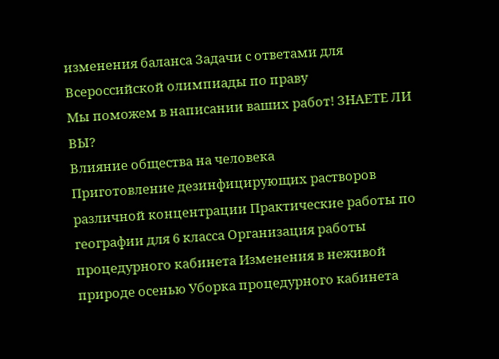изменения баланса Задачи с ответами для Всероссийской олимпиады по праву
Мы поможем в написании ваших работ! ЗНАЕТЕ ЛИ ВЫ?
Влияние общества на человека
Приготовление дезинфицирующих растворов различной концентрации Практические работы по географии для 6 класса Организация работы процедурного кабинета Изменения в неживой природе осенью Уборка процедурного кабинета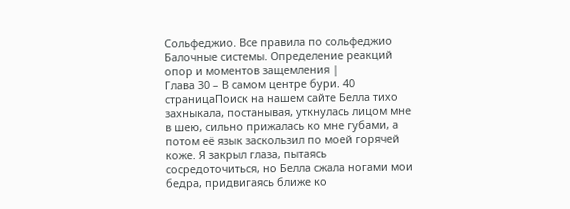Сольфеджио. Все правила по сольфеджио Балочные системы. Определение реакций опор и моментов защемления |
Глава 30 – В самом центре бури. 40 страницаПоиск на нашем сайте Белла тихо захныкала, постанывая, уткнулась лицом мне в шею, сильно прижалась ко мне губами, а потом её язык заскользил по моей горячей коже. Я закрыл глаза, пытаясь сосредоточиться, но Белла сжала ногами мои бедра, придвигаясь ближе ко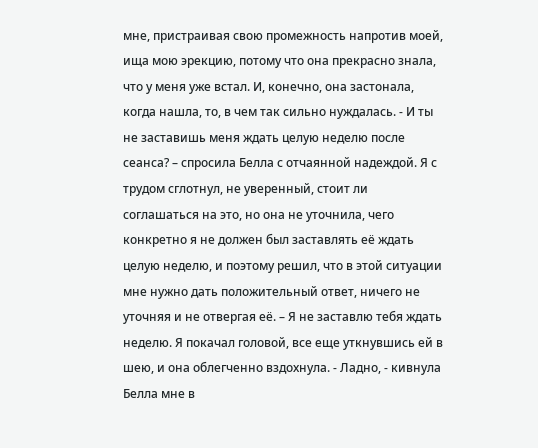мне, пристраивая свою промежность напротив моей, ища мою эрекцию, потому что она прекрасно знала, что у меня уже встал. И, конечно, она застонала, когда нашла, то, в чем так сильно нуждалась. - И ты не заставишь меня ждать целую неделю после сеанса? – спросила Белла с отчаянной надеждой. Я с трудом сглотнул, не уверенный, стоит ли соглашаться на это, но она не уточнила, чего конкретно я не должен был заставлять её ждать целую неделю, и поэтому решил, что в этой ситуации мне нужно дать положительный ответ, ничего не уточняя и не отвергая её. – Я не заставлю тебя ждать неделю. Я покачал головой, все еще уткнувшись ей в шею, и она облегченно вздохнула. - Ладно, - кивнула Белла мне в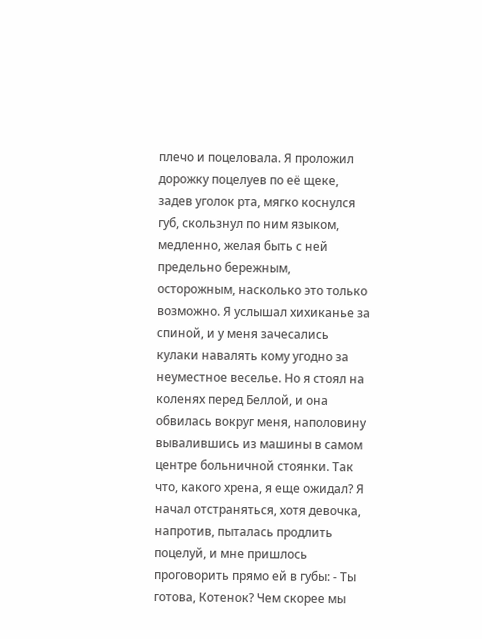плечо и поцеловала. Я проложил дорожку поцелуев по её щеке, задев уголок рта, мягко коснулся губ, скользнул по ним языком, медленно, желая быть с ней предельно бережным, осторожным, насколько это только возможно. Я услышал хихиканье за спиной, и у меня зачесались кулаки навалять кому угодно за неуместное веселье. Но я стоял на коленях перед Беллой, и она обвилась вокруг меня, наполовину вывалившись из машины в самом центре больничной стоянки. Так что, какого хрена, я еще ожидал? Я начал отстраняться, хотя девочка, напротив, пыталась продлить поцелуй, и мне пришлось проговорить прямо ей в губы: - Ты готова, Котенок? Чем скорее мы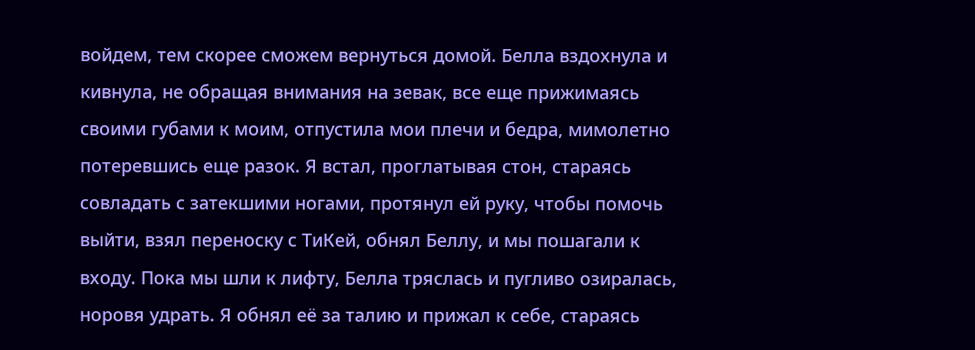войдем, тем скорее сможем вернуться домой. Белла вздохнула и кивнула, не обращая внимания на зевак, все еще прижимаясь своими губами к моим, отпустила мои плечи и бедра, мимолетно потеревшись еще разок. Я встал, проглатывая стон, стараясь совладать с затекшими ногами, протянул ей руку, чтобы помочь выйти, взял переноску с ТиКей, обнял Беллу, и мы пошагали к входу. Пока мы шли к лифту, Белла тряслась и пугливо озиралась, норовя удрать. Я обнял её за талию и прижал к себе, стараясь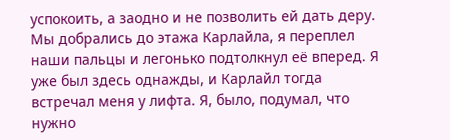успокоить, а заодно и не позволить ей дать деру. Мы добрались до этажа Карлайла, я переплел наши пальцы и легонько подтолкнул её вперед. Я уже был здесь однажды, и Карлайл тогда встречал меня у лифта. Я, было, подумал, что нужно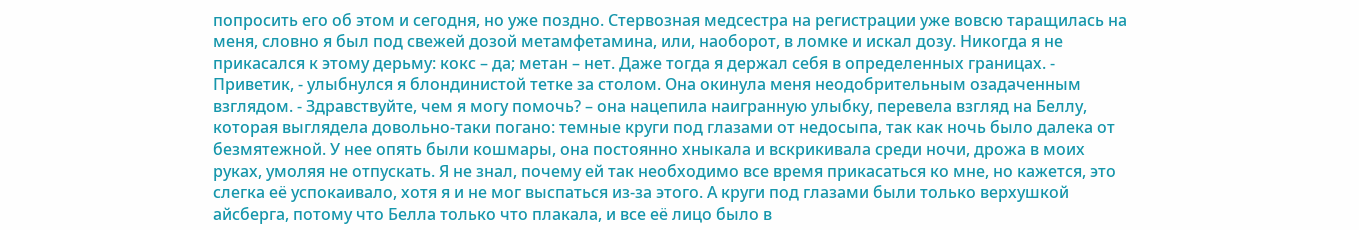попросить его об этом и сегодня, но уже поздно. Стервозная медсестра на регистрации уже вовсю таращилась на меня, словно я был под свежей дозой метамфетамина, или, наоборот, в ломке и искал дозу. Никогда я не прикасался к этому дерьму: кокс – да; метан – нет. Даже тогда я держал себя в определенных границах. - Приветик, - улыбнулся я блондинистой тетке за столом. Она окинула меня неодобрительным озадаченным взглядом. - Здравствуйте, чем я могу помочь? – она нацепила наигранную улыбку, перевела взгляд на Беллу, которая выглядела довольно-таки погано: темные круги под глазами от недосыпа, так как ночь было далека от безмятежной. У нее опять были кошмары, она постоянно хныкала и вскрикивала среди ночи, дрожа в моих руках, умоляя не отпускать. Я не знал, почему ей так необходимо все время прикасаться ко мне, но кажется, это слегка её успокаивало, хотя я и не мог выспаться из-за этого. А круги под глазами были только верхушкой айсберга, потому что Белла только что плакала, и все её лицо было в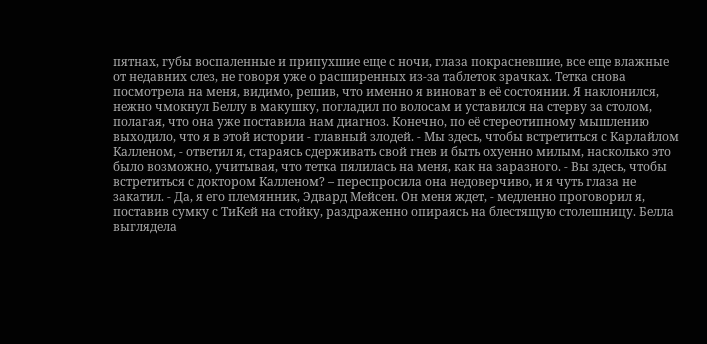пятнах, губы воспаленные и припухшие еще с ночи, глаза покрасневшие, все еще влажные от недавних слез, не говоря уже о расширенных из-за таблеток зрачках. Тетка снова посмотрела на меня, видимо, решив, что именно я виноват в её состоянии. Я наклонился, нежно чмокнул Беллу в макушку, погладил по волосам и уставился на стерву за столом, полагая, что она уже поставила нам диагноз. Конечно, по её стереотипному мышлению выходило, что я в этой истории - главный злодей. - Мы здесь, чтобы встретиться с Карлайлом Калленом, - ответил я, стараясь сдерживать свой гнев и быть охуенно милым, насколько это было возможно, учитывая, что тетка пялилась на меня, как на заразного. - Вы здесь, чтобы встретиться с доктором Калленом? – переспросила она недоверчиво, и я чуть глаза не закатил. - Да, я его племянник, Эдвард Мейсен. Он меня ждет, - медленно проговорил я, поставив сумку с ТиКей на стойку, раздраженно опираясь на блестящую столешницу. Белла выглядела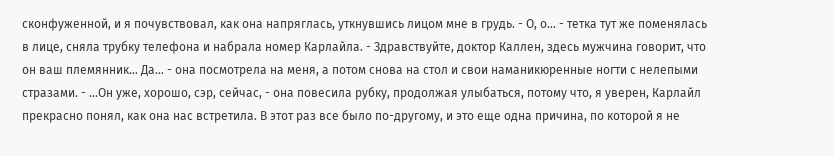сконфуженной, и я почувствовал, как она напряглась, уткнувшись лицом мне в грудь. - О, о… - тетка тут же поменялась в лице, сняла трубку телефона и набрала номер Карлайла. - Здравствуйте, доктор Каллен, здесь мужчина говорит, что он ваш племянник… Да… - она посмотрела на меня, а потом снова на стол и свои наманикюренные ногти с нелепыми стразами. - …Он уже, хорошо, сэр, сейчас, - она повесила рубку, продолжая улыбаться, потому что, я уверен, Карлайл прекрасно понял, как она нас встретила. В этот раз все было по-другому, и это еще одна причина, по которой я не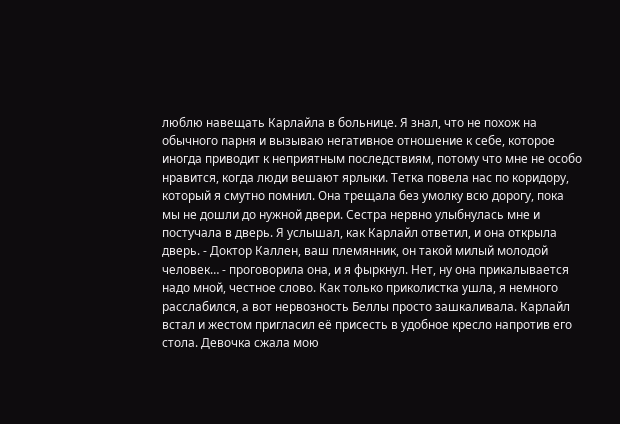люблю навещать Карлайла в больнице. Я знал, что не похож на обычного парня и вызываю негативное отношение к себе, которое иногда приводит к неприятным последствиям, потому что мне не особо нравится, когда люди вешают ярлыки. Тетка повела нас по коридору, который я смутно помнил. Она трещала без умолку всю дорогу, пока мы не дошли до нужной двери. Сестра нервно улыбнулась мне и постучала в дверь. Я услышал, как Карлайл ответил, и она открыла дверь. - Доктор Каллен, ваш племянник, он такой милый молодой человек… - проговорила она, и я фыркнул. Нет, ну она прикалывается надо мной, честное слово. Как только приколистка ушла, я немного расслабился, а вот нервозность Беллы просто зашкаливала. Карлайл встал и жестом пригласил её присесть в удобное кресло напротив его стола. Девочка сжала мою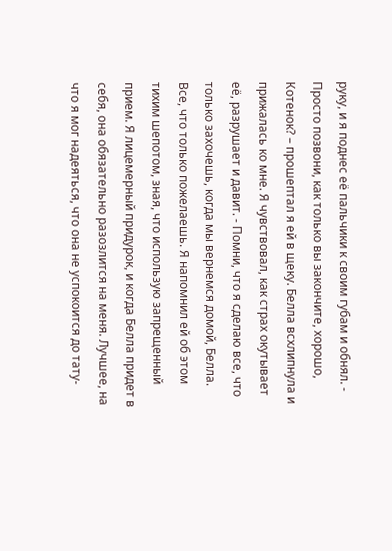руку, и я поднес её пальчики к своим губам и обнял. - Просто позвони, как только вы закончите, хорошо, Котенок? – прошептал я ей в щеку. Белла всхлипнула и прижалась ко мне. Я чувствовал, как страх окутывает её, разрушает и давит. - Помни, что я сделаю все, что только захочешь, когда мы вернемся домой, Белла. Все, что только пожелаешь. Я напомнил ей об этом тихим шепотом, зная, что использую запрещенный прием. Я лицемерный придурок, и когда Белла придет в себя, она обязательно разозлится на меня. Лучшее, на что я мог надеяться, что она не успокоится до тату-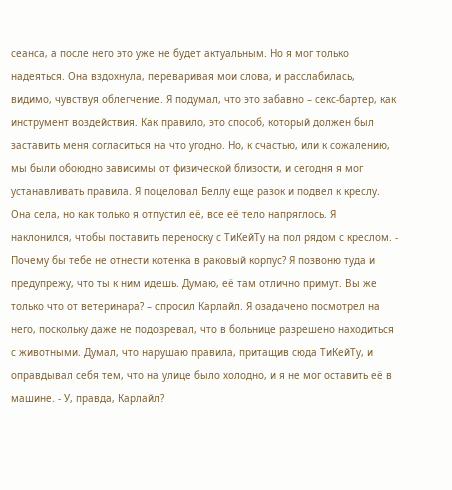сеанса, а после него это уже не будет актуальным. Но я мог только надеяться. Она вздохнула, переваривая мои слова, и расслабилась, видимо, чувствуя облегчение. Я подумал, что это забавно – секс-бартер, как инструмент воздействия. Как правило, это способ, который должен был заставить меня согласиться на что угодно. Но, к счастью, или к сожалению, мы были обоюдно зависимы от физической близости, и сегодня я мог устанавливать правила. Я поцеловал Беллу еще разок и подвел к креслу. Она села, но как только я отпустил её, все её тело напряглось. Я наклонился, чтобы поставить переноску с ТиКейТу на пол рядом с креслом. - Почему бы тебе не отнести котенка в раковый корпус? Я позвоню туда и предупрежу, что ты к ним идешь. Думаю, её там отлично примут. Вы же только что от ветеринара? – спросил Карлайл. Я озадачено посмотрел на него, поскольку даже не подозревал, что в больнице разрешено находиться с животными. Думал, что нарушаю правила, притащив сюда ТиКейТу, и оправдывал себя тем, что на улице было холодно, и я не мог оставить её в машине. - У, правда, Карлайл?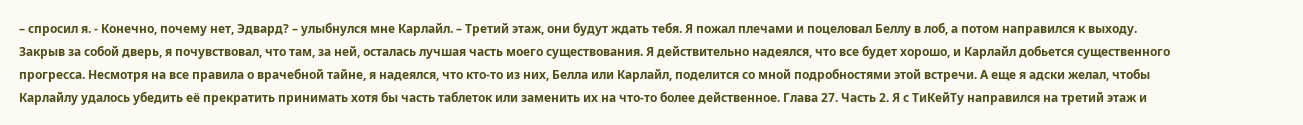– спросил я. - Конечно, почему нет, Эдвард? – улыбнулся мне Карлайл. – Третий этаж, они будут ждать тебя. Я пожал плечами и поцеловал Беллу в лоб, а потом направился к выходу. Закрыв за собой дверь, я почувствовал, что там, за ней, осталась лучшая часть моего существования. Я действительно надеялся, что все будет хорошо, и Карлайл добьется существенного прогресса. Несмотря на все правила о врачебной тайне, я надеялся, что кто-то из них, Белла или Карлайл, поделится со мной подробностями этой встречи. А еще я адски желал, чтобы Карлайлу удалось убедить её прекратить принимать хотя бы часть таблеток или заменить их на что-то более действенное. Глава 27. Часть 2. Я с ТиКейТу направился на третий этаж и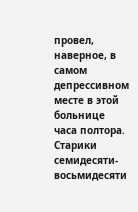провел, наверное, в самом депрессивном месте в этой больнице часа полтора. Старики семидесяти-восьмидесяти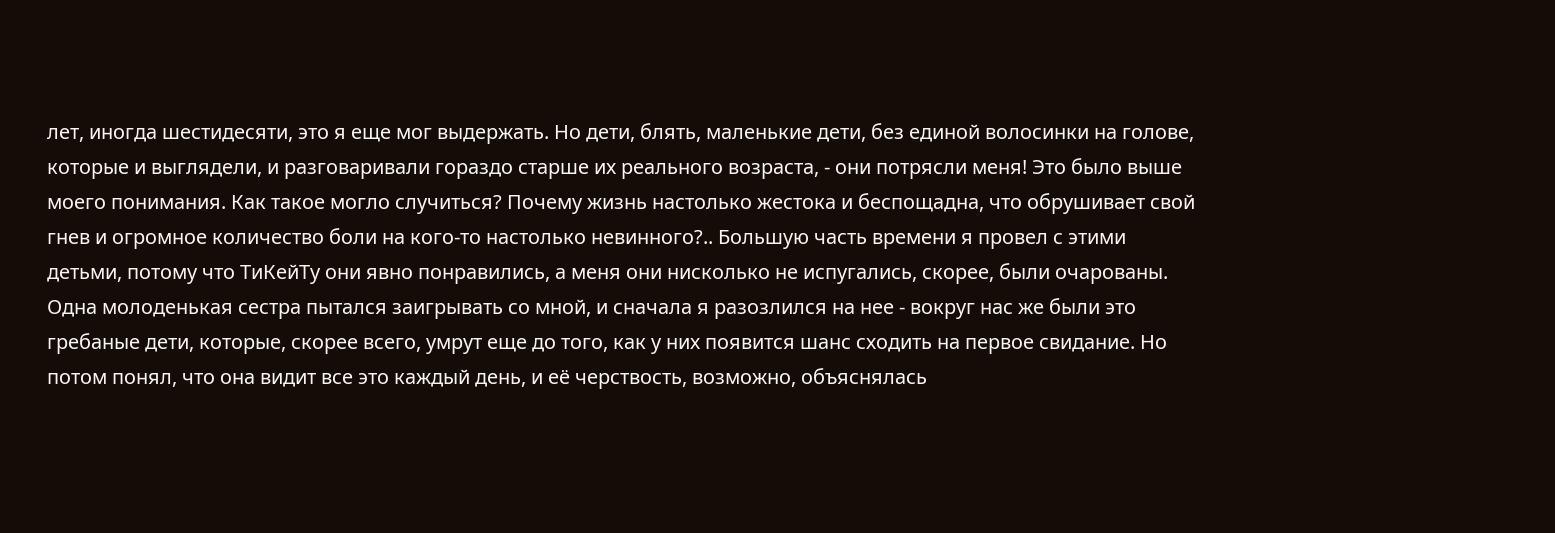лет, иногда шестидесяти, это я еще мог выдержать. Но дети, блять, маленькие дети, без единой волосинки на голове, которые и выглядели, и разговаривали гораздо старше их реального возраста, - они потрясли меня! Это было выше моего понимания. Как такое могло случиться? Почему жизнь настолько жестока и беспощадна, что обрушивает свой гнев и огромное количество боли на кого-то настолько невинного?.. Большую часть времени я провел с этими детьми, потому что ТиКейТу они явно понравились, а меня они нисколько не испугались, скорее, были очарованы. Одна молоденькая сестра пытался заигрывать со мной, и сначала я разозлился на нее - вокруг нас же были это гребаные дети, которые, скорее всего, умрут еще до того, как у них появится шанс сходить на первое свидание. Но потом понял, что она видит все это каждый день, и её черствость, возможно, объяснялась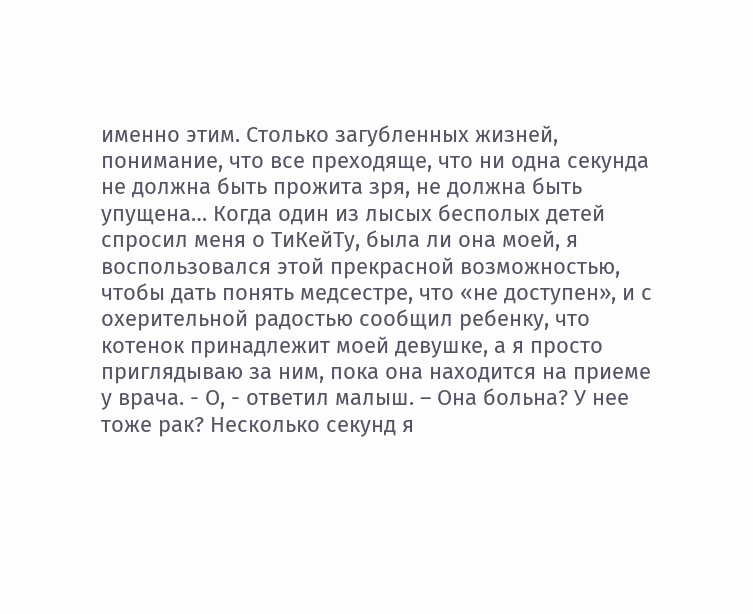именно этим. Столько загубленных жизней, понимание, что все преходяще, что ни одна секунда не должна быть прожита зря, не должна быть упущена… Когда один из лысых бесполых детей спросил меня о ТиКейТу, была ли она моей, я воспользовался этой прекрасной возможностью, чтобы дать понять медсестре, что «не доступен», и с охерительной радостью сообщил ребенку, что котенок принадлежит моей девушке, а я просто приглядываю за ним, пока она находится на приеме у врача. - О, - ответил малыш. – Она больна? У нее тоже рак? Несколько секунд я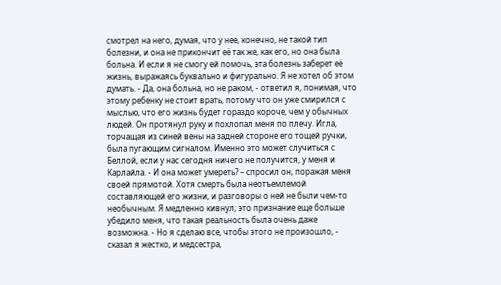смотрел на него, думая, что у нее, конечно, не такой тип болезни, и она не прикончит её так же, как его, но она была больна. И если я не смогу ей помочь, эта болезнь заберет её жизнь, выражаясь буквально и фигурально. Я не хотел об этом думать. - Да, она больна, но не раком, - ответил я, понимая, что этому ребенку не стоит врать, потому что он уже смирился с мыслью, что его жизнь будет гораздо короче, чем у обычных людей. Он протянул руку и похлопал меня по плечу. Игла, торчащая из синей вены на задней стороне его тощей ручки, была пугающим сигналом. Именно это может случиться с Беллой, если у нас сегодня ничего не получится, у меня и Карлайла. - И она может умереть? – спросил он, поражая меня своей прямотой. Хотя смерть была неотъемлемой составляющей его жизни, и разговоры о ней не были чем-то необычным. Я медленно кивнул; это признание еще больше убедило меня, что такая реальность была очень даже возможна. - Но я сделаю все, чтобы этого не произошло, - сказал я жестко, и медсестра,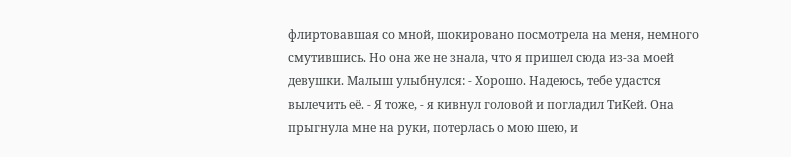флиртовавшая со мной, шокировано посмотрела на меня, немного смутившись. Но она же не знала, что я пришел сюда из-за моей девушки. Малыш улыбнулся: - Хорошо. Надеюсь, тебе удастся вылечить её. - Я тоже, - я кивнул головой и погладил ТиКей. Она прыгнула мне на руки, потерлась о мою шею, и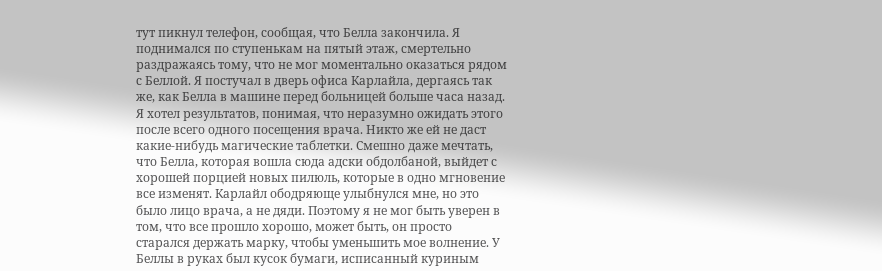тут пикнул телефон, сообщая, что Белла закончила. Я поднимался по ступенькам на пятый этаж, смертельно раздражаясь тому, что не мог моментально оказаться рядом с Беллой. Я постучал в дверь офиса Карлайла, дергаясь так же, как Белла в машине перед больницей больше часа назад. Я хотел результатов, понимая, что неразумно ожидать этого после всего одного посещения врача. Никто же ей не даст какие-нибудь магические таблетки. Смешно даже мечтать, что Белла, которая вошла сюда адски обдолбаной, выйдет с хорошей порцией новых пилюль, которые в одно мгновение все изменят. Карлайл ободряюще улыбнулся мне, но это было лицо врача, а не дяди. Поэтому я не мог быть уверен в том, что все прошло хорошо, может быть, он просто старался держать марку, чтобы уменьшить мое волнение. У Беллы в руках был кусок бумаги, исписанный куриным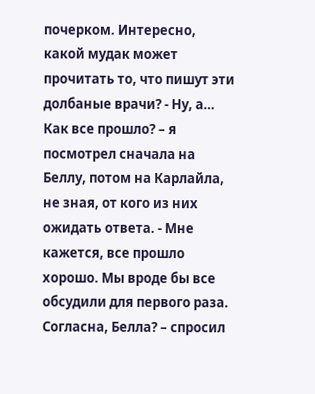почерком. Интересно, какой мудак может прочитать то, что пишут эти долбаные врачи? - Ну, а… Как все прошло? – я посмотрел сначала на Беллу, потом на Карлайла, не зная, от кого из них ожидать ответа. - Мне кажется, все прошло хорошо. Мы вроде бы все обсудили для первого раза. Согласна, Белла? – спросил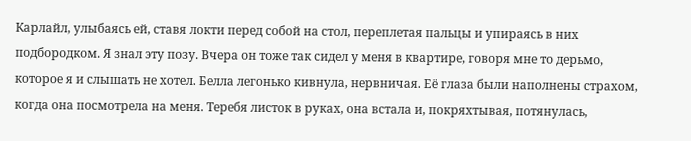Карлайл, улыбаясь ей, ставя локти перед собой на стол, переплетая пальцы и упираясь в них подбородком. Я знал эту позу. Вчера он тоже так сидел у меня в квартире, говоря мне то дерьмо, которое я и слышать не хотел. Белла легонько кивнула, нервничая. Её глаза были наполнены страхом, когда она посмотрела на меня. Теребя листок в руках, она встала и, покряхтывая, потянулась,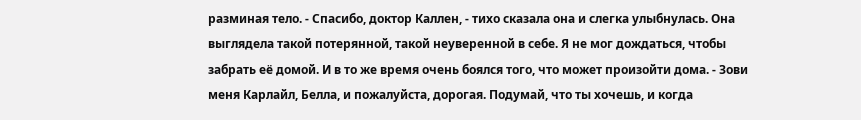разминая тело. - Спасибо, доктор Каллен, - тихо сказала она и слегка улыбнулась. Она выглядела такой потерянной, такой неуверенной в себе. Я не мог дождаться, чтобы забрать её домой. И в то же время очень боялся того, что может произойти дома. - Зови меня Карлайл, Белла, и пожалуйста, дорогая. Подумай, что ты хочешь, и когда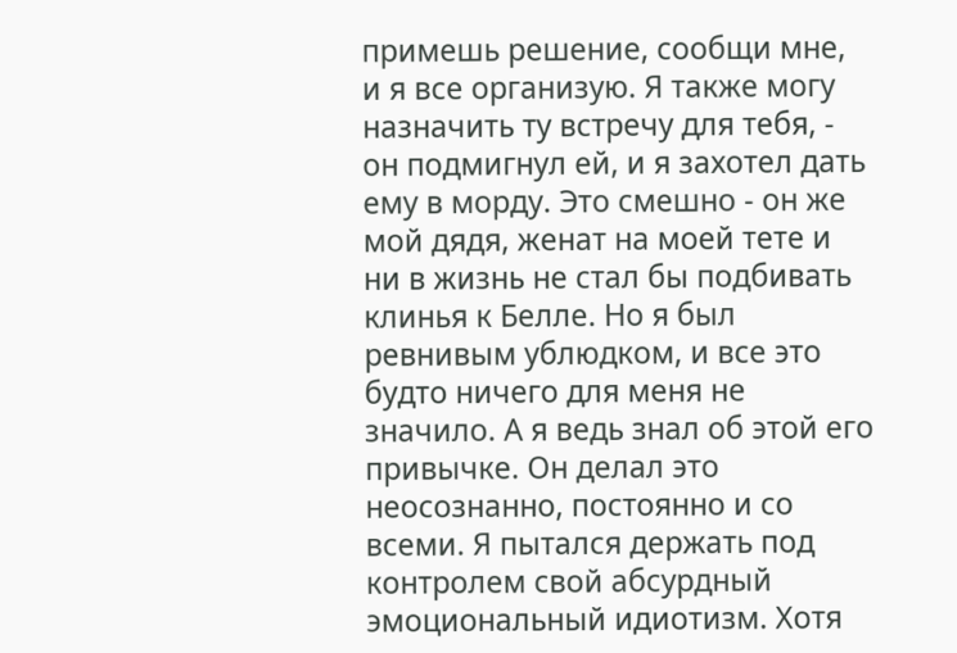примешь решение, сообщи мне, и я все организую. Я также могу назначить ту встречу для тебя, - он подмигнул ей, и я захотел дать ему в морду. Это смешно - он же мой дядя, женат на моей тете и ни в жизнь не стал бы подбивать клинья к Белле. Но я был ревнивым ублюдком, и все это будто ничего для меня не значило. А я ведь знал об этой его привычке. Он делал это неосознанно, постоянно и со всеми. Я пытался держать под контролем свой абсурдный эмоциональный идиотизм. Хотя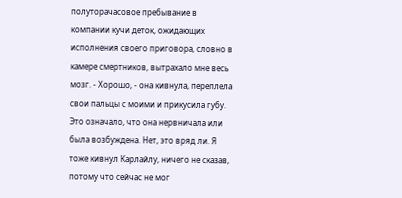полуторачасовое пребывание в компании кучи деток, ожидающих исполнения своего приговора, словно в камере смертников, вытрахало мне весь мозг. - Хорошо, - она кивнула, переплела свои пальцы с моими и прикусила губу. Это означало, что она нервничала или была возбуждена. Нет, это вряд ли. Я тоже кивнул Карлайлу, ничего не сказав, потому что сейчас не мог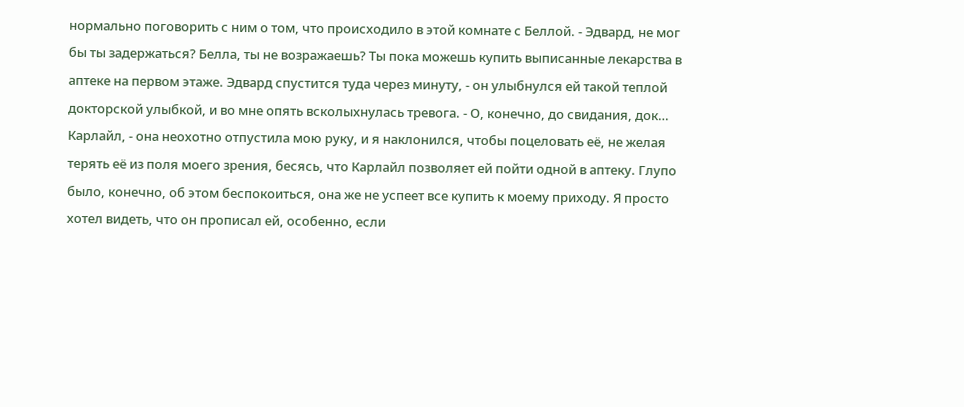нормально поговорить с ним о том, что происходило в этой комнате с Беллой. - Эдвард, не мог бы ты задержаться? Белла, ты не возражаешь? Ты пока можешь купить выписанные лекарства в аптеке на первом этаже. Эдвард спустится туда через минуту, - он улыбнулся ей такой теплой докторской улыбкой, и во мне опять всколыхнулась тревога. - О, конечно, до свидания, док… Карлайл, - она неохотно отпустила мою руку, и я наклонился, чтобы поцеловать её, не желая терять её из поля моего зрения, бесясь, что Карлайл позволяет ей пойти одной в аптеку. Глупо было, конечно, об этом беспокоиться, она же не успеет все купить к моему приходу. Я просто хотел видеть, что он прописал ей, особенно, если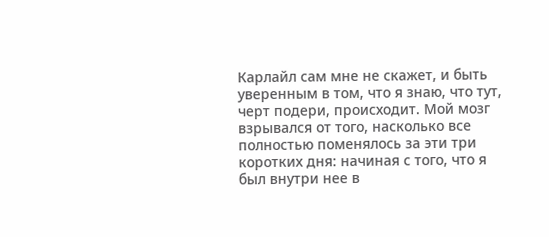Карлайл сам мне не скажет, и быть уверенным в том, что я знаю, что тут, черт подери, происходит. Мой мозг взрывался от того, насколько все полностью поменялось за эти три коротких дня: начиная с того, что я был внутри нее в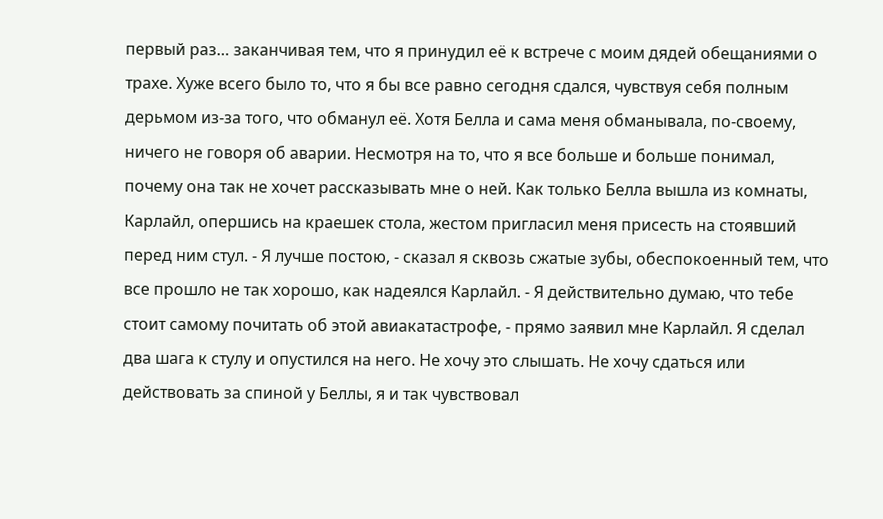первый раз… заканчивая тем, что я принудил её к встрече с моим дядей обещаниями о трахе. Хуже всего было то, что я бы все равно сегодня сдался, чувствуя себя полным дерьмом из-за того, что обманул её. Хотя Белла и сама меня обманывала, по-своему, ничего не говоря об аварии. Несмотря на то, что я все больше и больше понимал, почему она так не хочет рассказывать мне о ней. Как только Белла вышла из комнаты, Карлайл, опершись на краешек стола, жестом пригласил меня присесть на стоявший перед ним стул. - Я лучше постою, - сказал я сквозь сжатые зубы, обеспокоенный тем, что все прошло не так хорошо, как надеялся Карлайл. - Я действительно думаю, что тебе стоит самому почитать об этой авиакатастрофе, - прямо заявил мне Карлайл. Я сделал два шага к стулу и опустился на него. Не хочу это слышать. Не хочу сдаться или действовать за спиной у Беллы, я и так чувствовал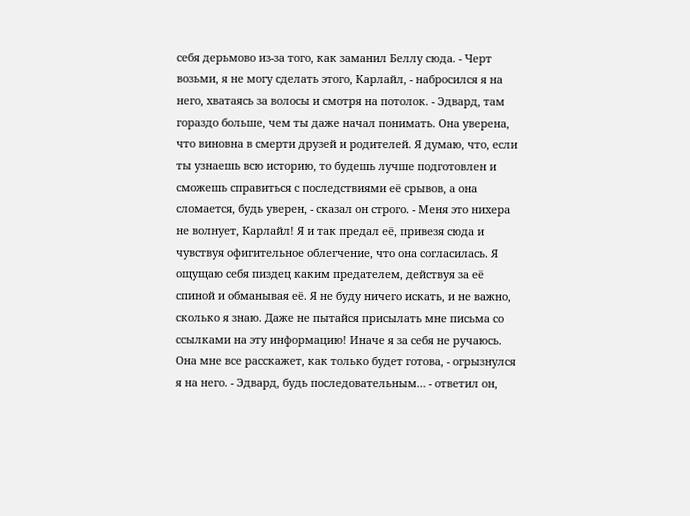себя дерьмово из-за того, как заманил Беллу сюда. - Черт возьми, я не могу сделать этого, Карлайл, - набросился я на него, хватаясь за волосы и смотря на потолок. - Эдвард, там гораздо больше, чем ты даже начал понимать. Она уверена, что виновна в смерти друзей и родителей. Я думаю, что, если ты узнаешь всю историю, то будешь лучше подготовлен и сможешь справиться с последствиями её срывов, а она сломается, будь уверен, - сказал он строго. - Меня это нихера не волнует, Карлайл! Я и так предал её, привезя сюда и чувствуя офигительное облегчение, что она согласилась. Я ощущаю себя пиздец каким предателем, действуя за её спиной и обманывая её. Я не буду ничего искать, и не важно, сколько я знаю. Даже не пытайся присылать мне письма со ссылками на эту информацию! Иначе я за себя не ручаюсь. Она мне все расскажет, как только будет готова, - огрызнулся я на него. - Эдвард, будь последовательным… - ответил он,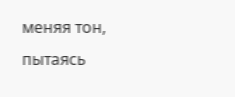меняя тон, пытаясь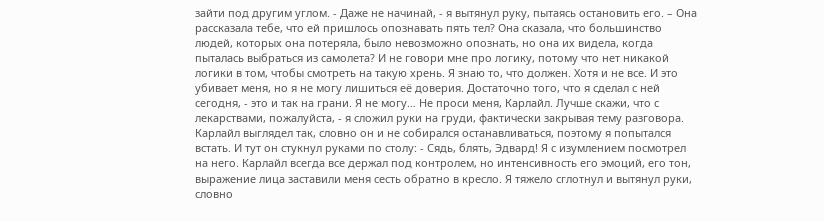зайти под другим углом. - Даже не начинай, - я вытянул руку, пытаясь остановить его. – Она рассказала тебе, что ей пришлось опознавать пять тел? Она сказала, что большинство людей, которых она потеряла, было невозможно опознать, но она их видела, когда пыталась выбраться из самолета? И не говори мне про логику, потому что нет никакой логики в том, чтобы смотреть на такую хрень. Я знаю то, что должен. Хотя и не все. И это убивает меня, но я не могу лишиться её доверия. Достаточно того, что я сделал с ней сегодня, - это и так на грани. Я не могу… Не проси меня, Карлайл. Лучше скажи, что с лекарствами, пожалуйста, - я сложил руки на груди, фактически закрывая тему разговора. Карлайл выглядел так, словно он и не собирался останавливаться, поэтому я попытался встать. И тут он стукнул руками по столу: - Сядь, блять, Эдвард! Я с изумлением посмотрел на него. Карлайл всегда все держал под контролем, но интенсивность его эмоций, его тон, выражение лица заставили меня сесть обратно в кресло. Я тяжело сглотнул и вытянул руки, словно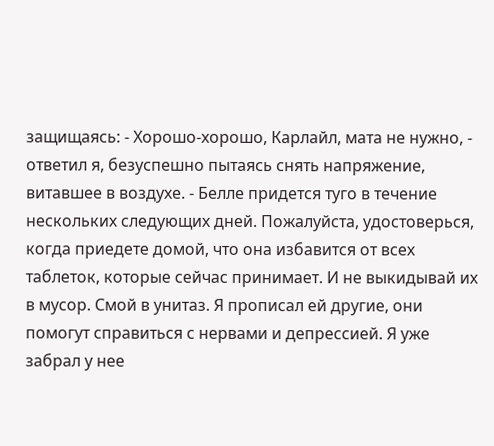защищаясь: - Хорошо-хорошо, Карлайл, мата не нужно, - ответил я, безуспешно пытаясь снять напряжение, витавшее в воздухе. - Белле придется туго в течение нескольких следующих дней. Пожалуйста, удостоверься, когда приедете домой, что она избавится от всех таблеток, которые сейчас принимает. И не выкидывай их в мусор. Смой в унитаз. Я прописал ей другие, они помогут справиться с нервами и депрессией. Я уже забрал у нее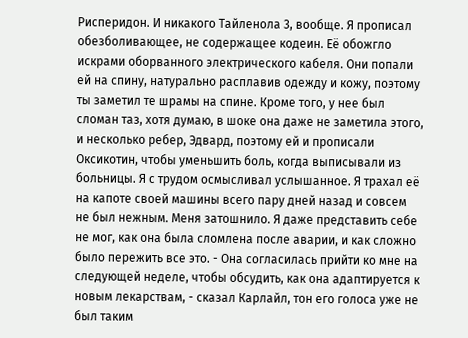Рисперидон. И никакого Тайленола 3, вообще. Я прописал обезболивающее, не содержащее кодеин. Её обожгло искрами оборванного электрического кабеля. Они попали ей на спину, натурально расплавив одежду и кожу, поэтому ты заметил те шрамы на спине. Кроме того, у нее был сломан таз, хотя думаю, в шоке она даже не заметила этого, и несколько ребер, Эдвард, поэтому ей и прописали Оксикотин, чтобы уменьшить боль, когда выписывали из больницы. Я с трудом осмысливал услышанное. Я трахал её на капоте своей машины всего пару дней назад и совсем не был нежным. Меня затошнило. Я даже представить себе не мог, как она была сломлена после аварии, и как сложно было пережить все это. - Она согласилась прийти ко мне на следующей неделе, чтобы обсудить, как она адаптируется к новым лекарствам, - сказал Карлайл, тон его голоса уже не был таким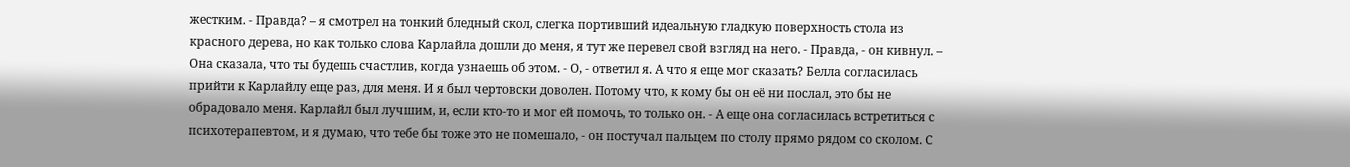жестким. - Правда? – я смотрел на тонкий бледный скол, слегка портивший идеальную гладкую поверхность стола из красного дерева, но как только слова Карлайла дошли до меня, я тут же перевел свой взгляд на него. - Правда, - он кивнул. – Она сказала, что ты будешь счастлив, когда узнаешь об этом. - О, - ответил я. А что я еще мог сказать? Белла согласилась прийти к Карлайлу еще раз, для меня. И я был чертовски доволен. Потому что, к кому бы он её ни послал, это бы не обрадовало меня. Карлайл был лучшим, и, если кто-то и мог ей помочь, то только он. - А еще она согласилась встретиться с психотерапевтом, и я думаю, что тебе бы тоже это не помешало, - он постучал пальцем по столу прямо рядом со сколом. С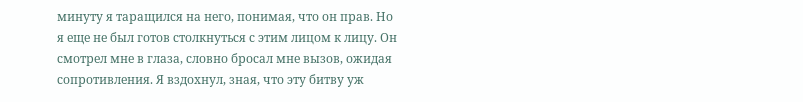минуту я таращился на него, понимая, что он прав. Но я еще не был готов столкнуться с этим лицом к лицу. Он смотрел мне в глаза, словно бросал мне вызов, ожидая сопротивления. Я вздохнул, зная, что эту битву уж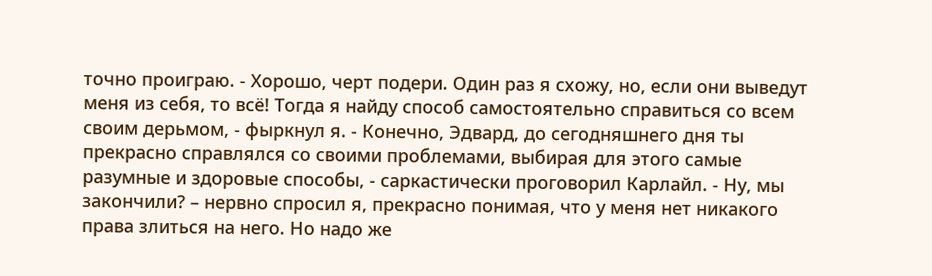точно проиграю. - Хорошо, черт подери. Один раз я схожу, но, если они выведут меня из себя, то всё! Тогда я найду способ самостоятельно справиться со всем своим дерьмом, - фыркнул я. - Конечно, Эдвард, до сегодняшнего дня ты прекрасно справлялся со своими проблемами, выбирая для этого самые разумные и здоровые способы, - саркастически проговорил Карлайл. - Ну, мы закончили? – нервно спросил я, прекрасно понимая, что у меня нет никакого права злиться на него. Но надо же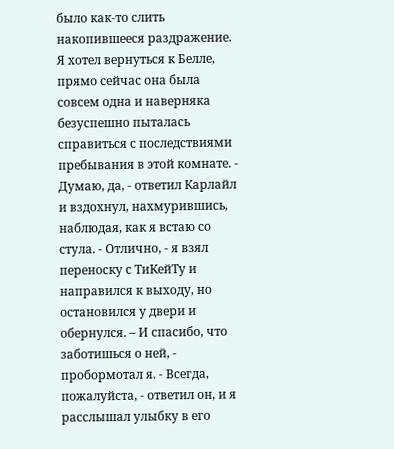было как-то слить накопившееся раздражение. Я хотел вернуться к Белле, прямо сейчас она была совсем одна и наверняка безуспешно пыталась справиться с последствиями пребывания в этой комнате. - Думаю, да, - ответил Карлайл и вздохнул, нахмурившись, наблюдая, как я встаю со стула. - Отлично, - я взял переноску с ТиКейТу и направился к выходу, но остановился у двери и обернулся. – И спасибо, что заботишься о ней, - пробормотал я. - Всегда, пожалуйста, - ответил он, и я расслышал улыбку в его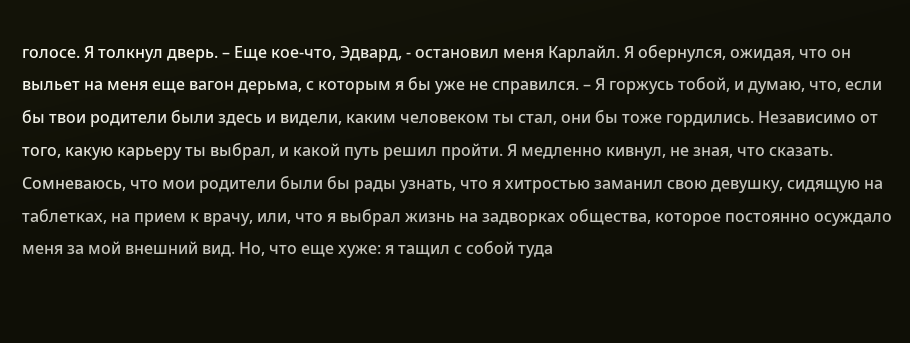голосе. Я толкнул дверь. – Еще кое-что, Эдвард, - остановил меня Карлайл. Я обернулся, ожидая, что он выльет на меня еще вагон дерьма, с которым я бы уже не справился. – Я горжусь тобой, и думаю, что, если бы твои родители были здесь и видели, каким человеком ты стал, они бы тоже гордились. Независимо от того, какую карьеру ты выбрал, и какой путь решил пройти. Я медленно кивнул, не зная, что сказать. Сомневаюсь, что мои родители были бы рады узнать, что я хитростью заманил свою девушку, сидящую на таблетках, на прием к врачу, или, что я выбрал жизнь на задворках общества, которое постоянно осуждало меня за мой внешний вид. Но, что еще хуже: я тащил с собой туда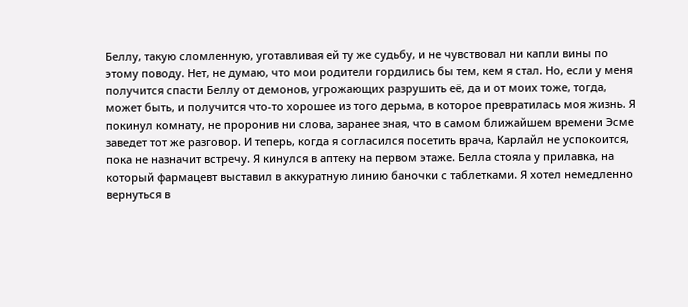Беллу, такую сломленную, уготавливая ей ту же судьбу, и не чувствовал ни капли вины по этому поводу. Нет, не думаю, что мои родители гордились бы тем, кем я стал. Но, если у меня получится спасти Беллу от демонов, угрожающих разрушить её, да и от моих тоже, тогда, может быть, и получится что-то хорошее из того дерьма, в которое превратилась моя жизнь. Я покинул комнату, не проронив ни слова, заранее зная, что в самом ближайшем времени Эсме заведет тот же разговор. И теперь, когда я согласился посетить врача, Карлайл не успокоится, пока не назначит встречу. Я кинулся в аптеку на первом этаже. Белла стояла у прилавка, на который фармацевт выставил в аккуратную линию баночки с таблетками. Я хотел немедленно вернуться в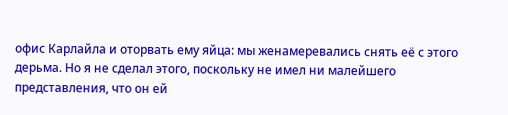офис Карлайла и оторвать ему яйца: мы женамеревались снять её с этого дерьма. Но я не сделал этого, поскольку не имел ни малейшего представления, что он ей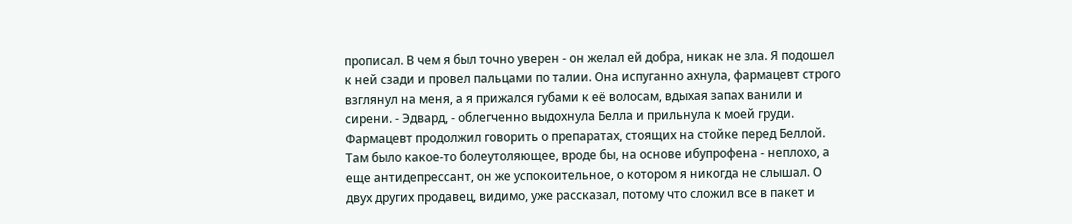прописал. В чем я был точно уверен - он желал ей добра, никак не зла. Я подошел к ней сзади и провел пальцами по талии. Она испуганно ахнула, фармацевт строго взглянул на меня, а я прижался губами к её волосам, вдыхая запах ванили и сирени. - Эдвард, - облегченно выдохнула Белла и прильнула к моей груди. Фармацевт продолжил говорить о препаратах, стоящих на стойке перед Беллой. Там было какое-то болеутоляющее, вроде бы, на основе ибупрофена - неплохо, а еще антидепрессант, он же успокоительное, о котором я никогда не слышал. О двух других продавец, видимо, уже рассказал, потому что сложил все в пакет и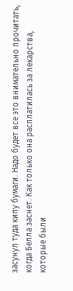засунул туда кипу бумаги. Надо будет все это внимательно прочитать, когда Белла заснет. Как только она расплатилась за лекарства, которые были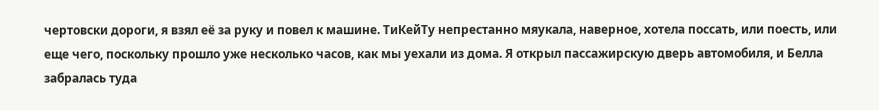чертовски дороги, я взял её за руку и повел к машине. ТиКейТу непрестанно мяукала, наверное, хотела поссать, или поесть, или еще чего, поскольку прошло уже несколько часов, как мы уехали из дома. Я открыл пассажирскую дверь автомобиля, и Белла забралась туда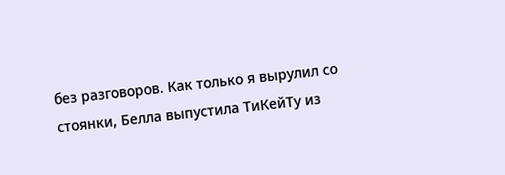без разговоров. Как только я вырулил со стоянки, Белла выпустила ТиКейТу из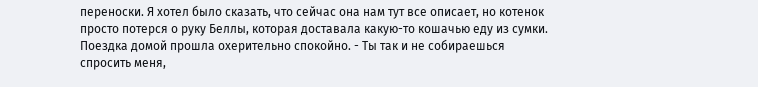переноски. Я хотел было сказать, что сейчас она нам тут все описает, но котенок просто потерся о руку Беллы, которая доставала какую-то кошачью еду из сумки. Поездка домой прошла охерительно спокойно. - Ты так и не собираешься спросить меня,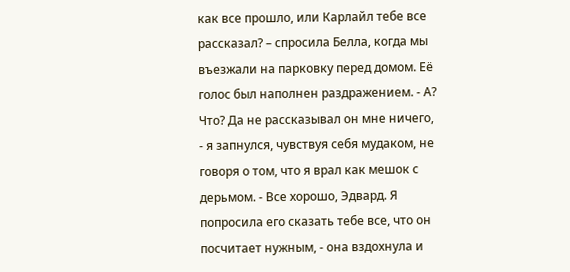как все прошло, или Карлайл тебе все рассказал? – спросила Белла, когда мы въезжали на парковку перед домом. Её голос был наполнен раздражением. - А? Что? Да не рассказывал он мне ничего, - я запнулся, чувствуя себя мудаком, не говоря о том, что я врал как мешок с дерьмом. - Все хорошо, Эдвард. Я попросила его сказать тебе все, что он посчитает нужным, - она вздохнула и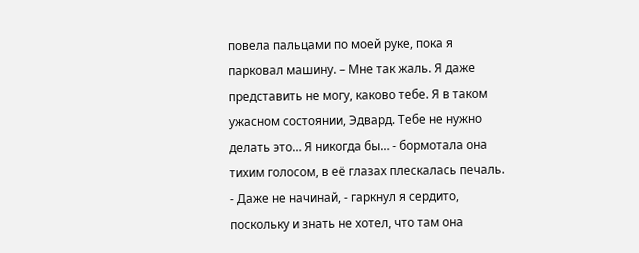повела пальцами по моей руке, пока я парковал машину. – Мне так жаль. Я даже представить не могу, каково тебе. Я в таком ужасном состоянии, Эдвард. Тебе не нужно делать это… Я никогда бы… - бормотала она тихим голосом, в её глазах плескалась печаль. - Даже не начинай, - гаркнул я сердито, поскольку и знать не хотел, что там она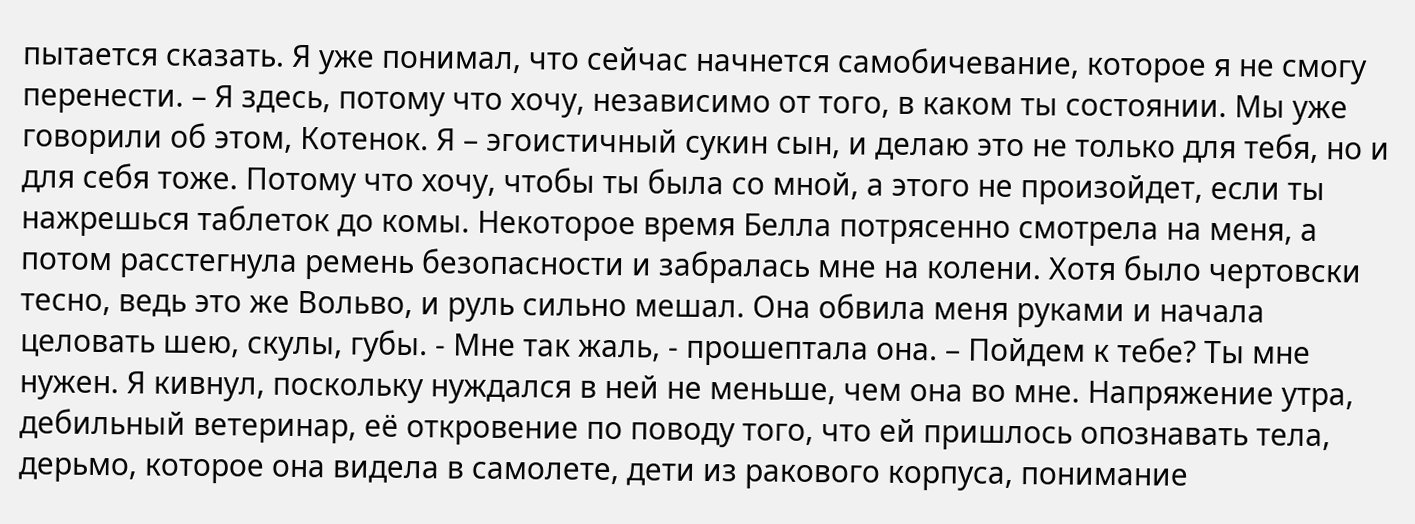пытается сказать. Я уже понимал, что сейчас начнется самобичевание, которое я не смогу перенести. – Я здесь, потому что хочу, независимо от того, в каком ты состоянии. Мы уже говорили об этом, Котенок. Я – эгоистичный сукин сын, и делаю это не только для тебя, но и для себя тоже. Потому что хочу, чтобы ты была со мной, а этого не произойдет, если ты нажрешься таблеток до комы. Некоторое время Белла потрясенно смотрела на меня, а потом расстегнула ремень безопасности и забралась мне на колени. Хотя было чертовски тесно, ведь это же Вольво, и руль сильно мешал. Она обвила меня руками и начала целовать шею, скулы, губы. - Мне так жаль, - прошептала она. – Пойдем к тебе? Ты мне нужен. Я кивнул, поскольку нуждался в ней не меньше, чем она во мне. Напряжение утра, дебильный ветеринар, её откровение по поводу того, что ей пришлось опознавать тела, дерьмо, которое она видела в самолете, дети из ракового корпуса, понимание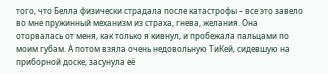того, что Белла физически страдала после катастрофы – все это завело во мне пружинный механизм из страха, гнева, желания. Она оторвалась от меня, как только я кивнул, и пробежала пальцами по моим губам. А потом взяла очень недовольную ТиКей, сидевшую на приборной доске, засунула её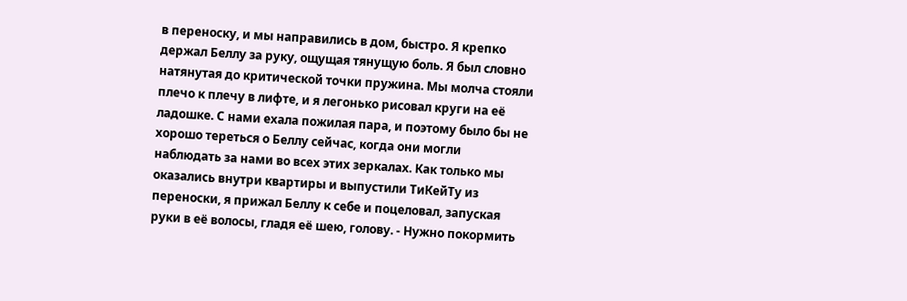в переноску, и мы направились в дом, быстро. Я крепко держал Беллу за руку, ощущая тянущую боль. Я был словно натянутая до критической точки пружина. Мы молча стояли плечо к плечу в лифте, и я легонько рисовал круги на её ладошке. С нами ехала пожилая пара, и поэтому было бы не хорошо тереться о Беллу сейчас, когда они могли наблюдать за нами во всех этих зеркалах. Как только мы оказались внутри квартиры и выпустили ТиКейТу из переноски, я прижал Беллу к себе и поцеловал, запуская руки в её волосы, гладя её шею, голову. - Нужно покормить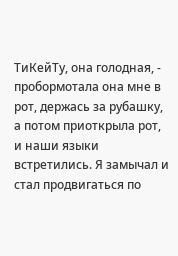ТиКейТу, она голодная, - пробормотала она мне в рот, держась за рубашку, а потом приоткрыла рот, и наши языки встретились. Я замычал и стал продвигаться по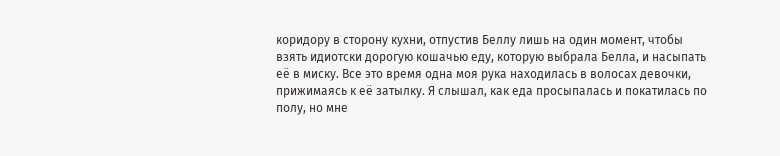коридору в сторону кухни, отпустив Беллу лишь на один момент, чтобы взять идиотски дорогую кошачью еду, которую выбрала Белла, и насыпать её в миску. Все это время одна моя рука находилась в волосах девочки, прижимаясь к её затылку. Я слышал, как еда просыпалась и покатилась по полу, но мне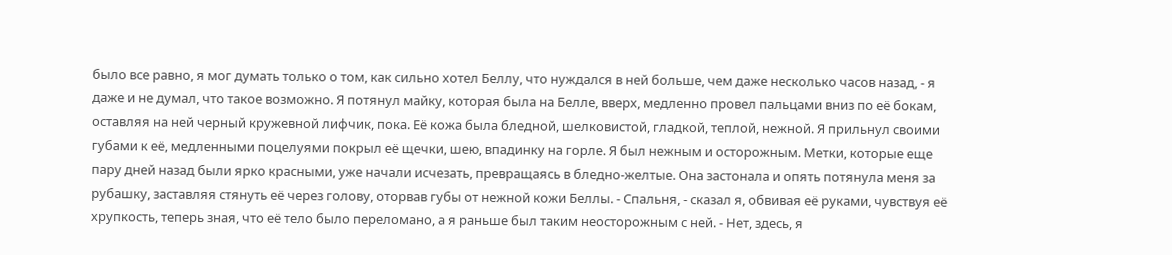было все равно, я мог думать только о том, как сильно хотел Беллу, что нуждался в ней больше, чем даже несколько часов назад, - я даже и не думал, что такое возможно. Я потянул майку, которая была на Белле, вверх, медленно провел пальцами вниз по её бокам, оставляя на ней черный кружевной лифчик, пока. Её кожа была бледной, шелковистой, гладкой, теплой, нежной. Я прильнул своими губами к её, медленными поцелуями покрыл её щечки, шею, впадинку на горле. Я был нежным и осторожным. Метки, которые еще пару дней назад были ярко красными, уже начали исчезать, превращаясь в бледно-желтые. Она застонала и опять потянула меня за рубашку, заставляя стянуть её через голову, оторвав губы от нежной кожи Беллы. - Спальня, - сказал я, обвивая её руками, чувствуя её хрупкость, теперь зная, что её тело было переломано, а я раньше был таким неосторожным с ней. - Нет, здесь, я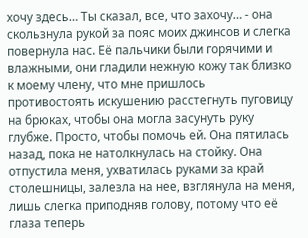хочу здесь… Ты сказал, все, что захочу… - она скользнула рукой за пояс моих джинсов и слегка повернула нас. Её пальчики были горячими и влажными, они гладили нежную кожу так близко к моему члену, что мне пришлось противостоять искушению расстегнуть пуговицу на брюках, чтобы она могла засунуть руку глубже. Просто, чтобы помочь ей. Она пятилась назад, пока не натолкнулась на стойку. Она отпустила меня, ухватилась руками за край столешницы, залезла на нее, взглянула на меня, лишь слегка приподняв голову, потому что её глаза теперь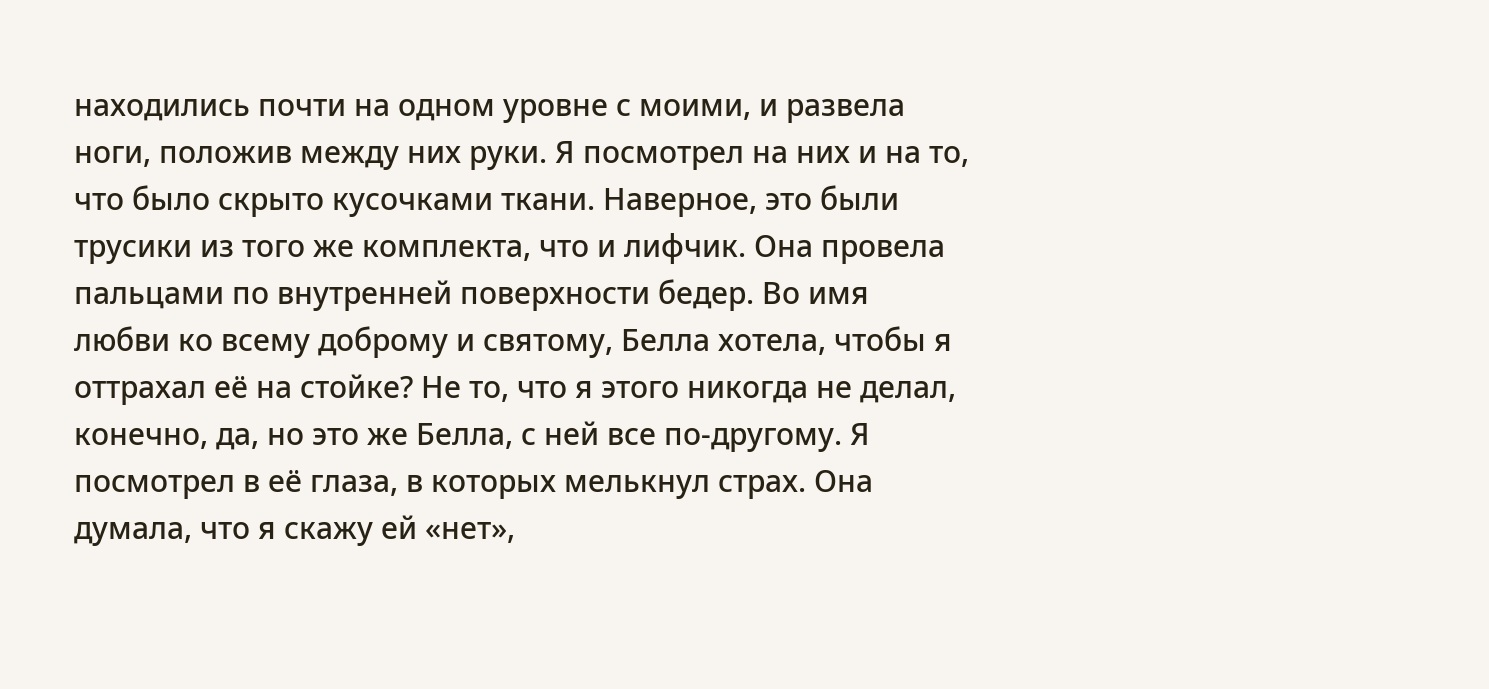находились почти на одном уровне с моими, и развела ноги, положив между них руки. Я посмотрел на них и на то, что было скрыто кусочками ткани. Наверное, это были трусики из того же комплекта, что и лифчик. Она провела пальцами по внутренней поверхности бедер. Во имя любви ко всему доброму и святому, Белла хотела, чтобы я оттрахал её на стойке? Не то, что я этого никогда не делал, конечно, да, но это же Белла, с ней все по-другому. Я посмотрел в её глаза, в которых мелькнул страх. Она думала, что я скажу ей «нет»,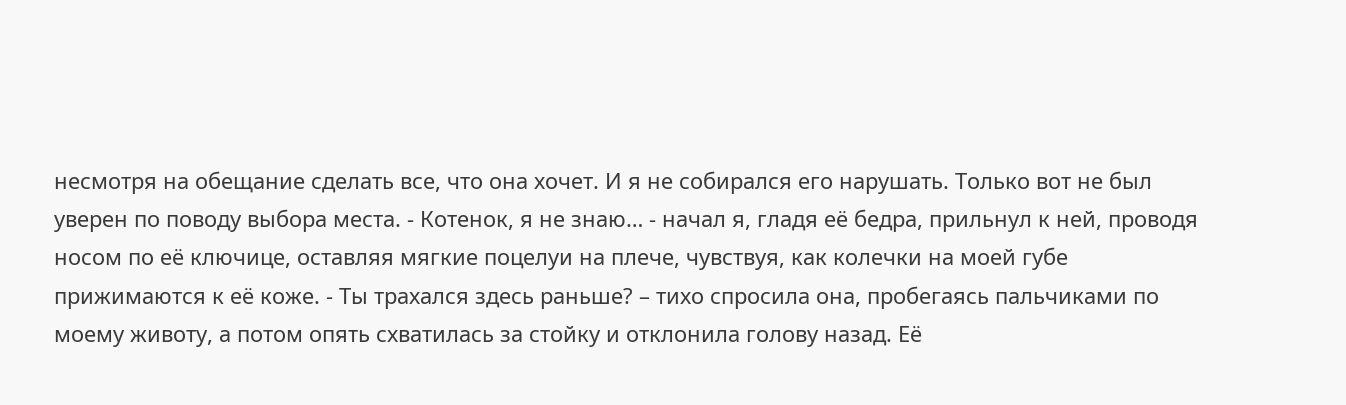несмотря на обещание сделать все, что она хочет. И я не собирался его нарушать. Только вот не был уверен по поводу выбора места. - Котенок, я не знаю… - начал я, гладя её бедра, прильнул к ней, проводя носом по её ключице, оставляя мягкие поцелуи на плече, чувствуя, как колечки на моей губе прижимаются к её коже. - Ты трахался здесь раньше? – тихо спросила она, пробегаясь пальчиками по моему животу, а потом опять схватилась за стойку и отклонила голову назад. Её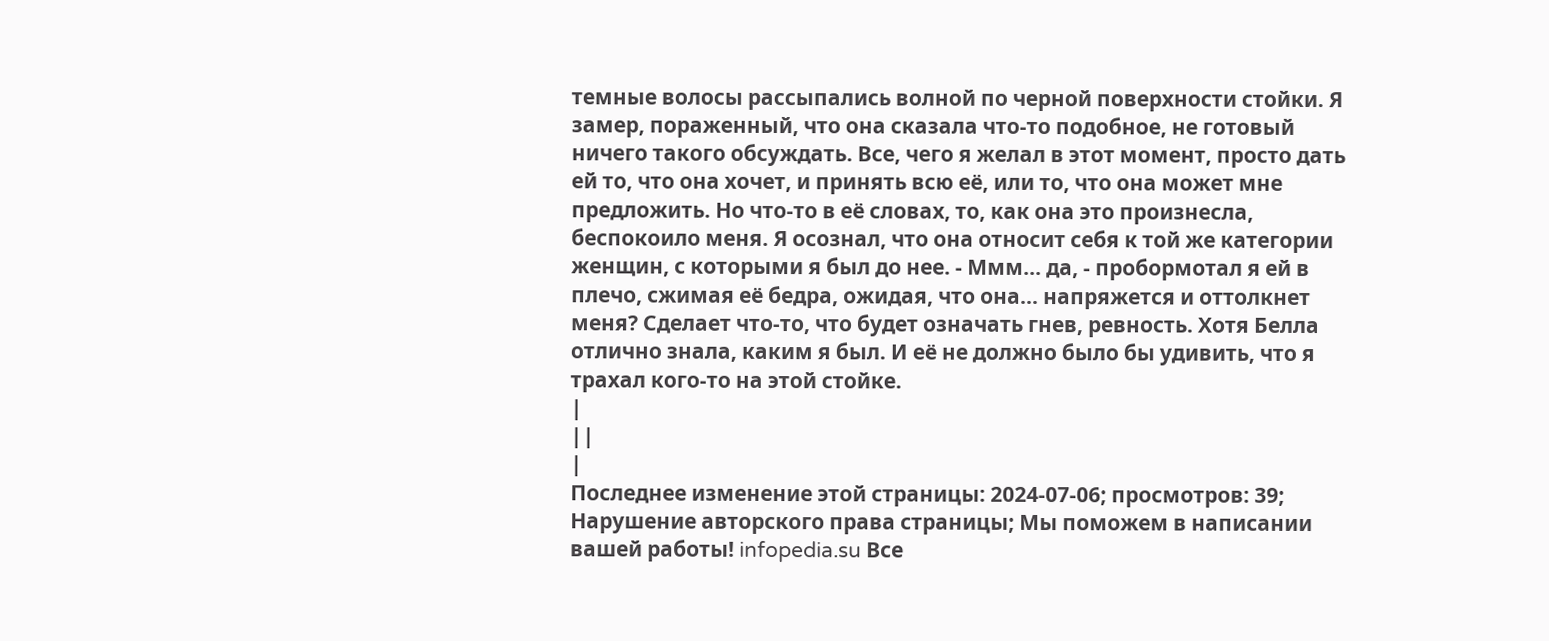темные волосы рассыпались волной по черной поверхности стойки. Я замер, пораженный, что она сказала что-то подобное, не готовый ничего такого обсуждать. Все, чего я желал в этот момент, просто дать ей то, что она хочет, и принять всю её, или то, что она может мне предложить. Но что-то в её словах, то, как она это произнесла, беспокоило меня. Я осознал, что она относит себя к той же категории женщин, с которыми я был до нее. - Ммм… да, - пробормотал я ей в плечо, сжимая её бедра, ожидая, что она… напряжется и оттолкнет меня? Сделает что-то, что будет означать гнев, ревность. Хотя Белла отлично знала, каким я был. И её не должно было бы удивить, что я трахал кого-то на этой стойке.
|
||
|
Последнее изменение этой страницы: 2024-07-06; просмотров: 39; Нарушение авторского права страницы; Мы поможем в написании вашей работы! infopedia.su Все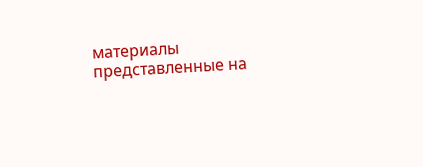материалы представленные на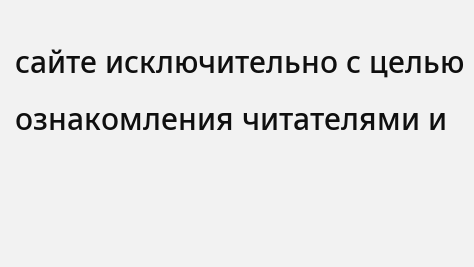сайте исключительно с целью ознакомления читателями и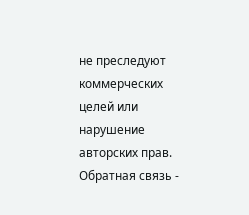не преследуют коммерческих целей или нарушение авторских прав. Обратная связь -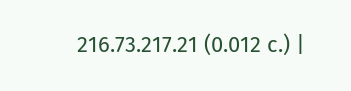216.73.217.21 (0.012 с.) |